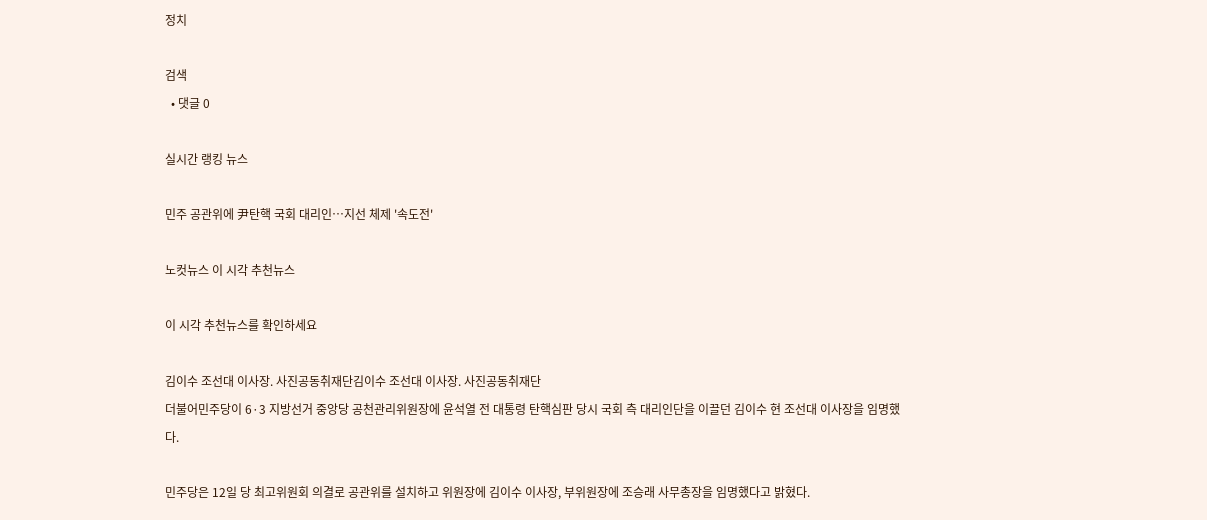정치

검색
  • 댓글 0

실시간 랭킹 뉴스

민주 공관위에 尹탄핵 국회 대리인…지선 체제 '속도전'

노컷뉴스 이 시각 추천뉴스

이 시각 추천뉴스를 확인하세요

김이수 조선대 이사장. 사진공동취재단김이수 조선대 이사장. 사진공동취재단
더불어민주당이 6·3 지방선거 중앙당 공천관리위원장에 윤석열 전 대통령 탄핵심판 당시 국회 측 대리인단을 이끌던 김이수 현 조선대 이사장을 임명했다.

민주당은 12일 당 최고위원회 의결로 공관위를 설치하고 위원장에 김이수 이사장, 부위원장에 조승래 사무총장을 임명했다고 밝혔다.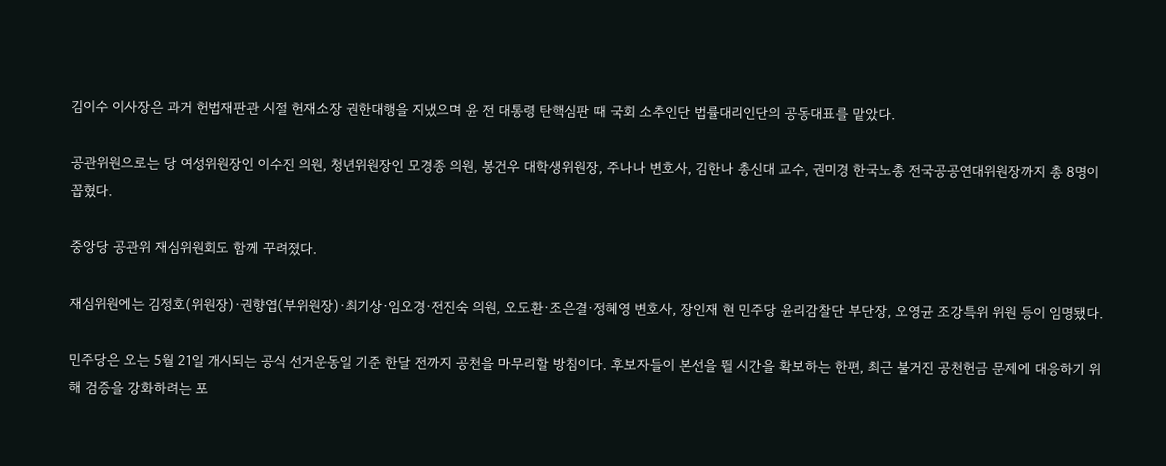김이수 이사장은 과거 헌법재판관 시절 헌재소장 권한대행을 지냈으며 윤 전 대통령 탄핵심판 때 국회 소추인단 법률대리인단의 공동대표를 맡았다.

공관위원으로는 당 여성위원장인 이수진 의원, 청년위원장인 모경종 의원, 봉건우 대학생위원장, 주나나 변호사, 김한나 총신대 교수, 권미경 한국노총 전국공공연대위원장까지 총 8명이 꼽혔다.

중앙당 공관위 재심위원회도 함께 꾸려졌다.

재심위원에는 김정호(위원장)·권향엽(부위원장)·최기상·임오경·전진숙 의원, 오도환·조은결·정혜영 변호사, 장인재 현 민주당 윤리감찰단 부단장, 오영균 조강특위 위원 등이 임명됐다.

민주당은 오는 5월 21일 개시되는 공식 선거운동일 기준 한달 전까지 공천을 마무리할 방침이다. 후보자들이 본선을 뛸 시간을 확보하는 한편, 최근 불거진 공천헌금 문제에 대응하기 위해 검증을 강화하려는 포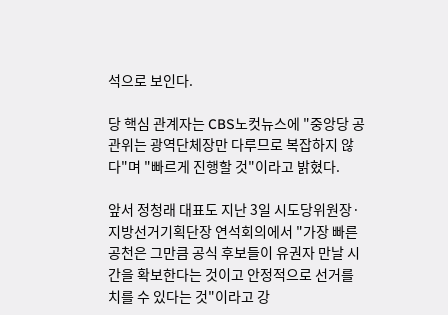석으로 보인다.

당 핵심 관계자는 CBS노컷뉴스에 "중앙당 공관위는 광역단체장만 다루므로 복잡하지 않다"며 "빠르게 진행할 것"이라고 밝혔다.

앞서 정청래 대표도 지난 3일 시도당위원장·지방선거기획단장 연석회의에서 "가장 빠른 공천은 그만큼 공식 후보들이 유권자 만날 시간을 확보한다는 것이고 안정적으로 선거를 치를 수 있다는 것"이라고 강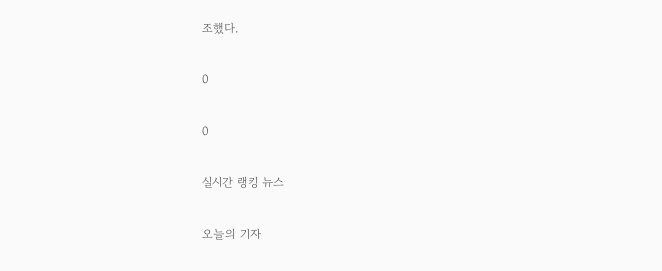조했다.

0

0

실시간 랭킹 뉴스

오늘의 기자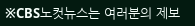※CBS노컷뉴스는 여러분의 제보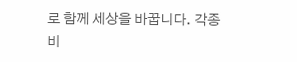로 함께 세상을 바꿉니다. 각종 비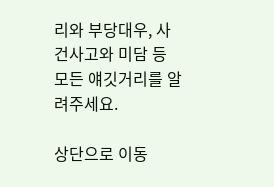리와 부당대우, 사건사고와 미담 등 모든 얘깃거리를 알려주세요.

상단으로 이동